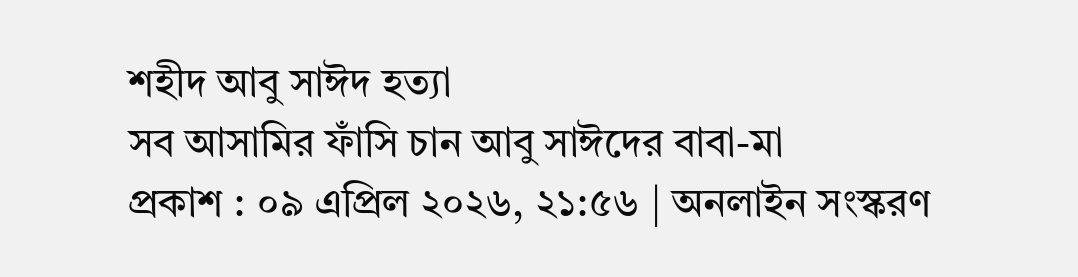শহীদ আবু সাঈদ হত্যা
সব আসামির ফাঁসি চান আবু সাঈদের বাবা-মা
প্রকাশ : ০৯ এপ্রিল ২০২৬, ২১:৫৬ | অনলাইন সংস্করণ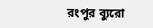রংপুর ব্যুরো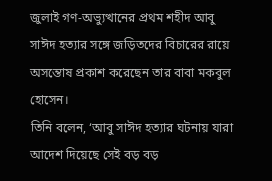জুলাই গণ-অভ্যুত্থানের প্রথম শহীদ আবু সাঈদ হত্যার সঙ্গে জড়িতদের বিচারের রায়ে অসন্তোষ প্রকাশ করেছেন তার বাবা মকবুল হোসেন।
তিনি বলেন, ‘আবু সাঈদ হত্যার ঘটনায় যারা আদেশ দিয়েছে সেই বড় বড়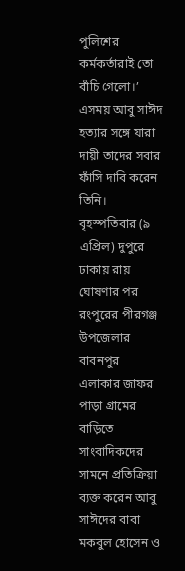পুলিশের কর্মকর্তারাই তো বাঁচি গেলো।’ এসময় আবু সাঈদ হত্যার সঙ্গে যারা দায়ী তাদের সবার ফাঁসি দাবি করেন তিনি।
বৃহস্পতিবার (৯ এপ্রিল) দুপুরে ঢাকায় রায় ঘোষণার পর রংপুরের পীরগঞ্জ উপজেলার বাবনপুর এলাকার জাফর পাড়া গ্রামের বাড়িতে সাংবাদিকদের সামনে প্রতিক্রিয়া ব্যক্ত করেন আবু সাঈদের বাবা মকবুল হোসেন ও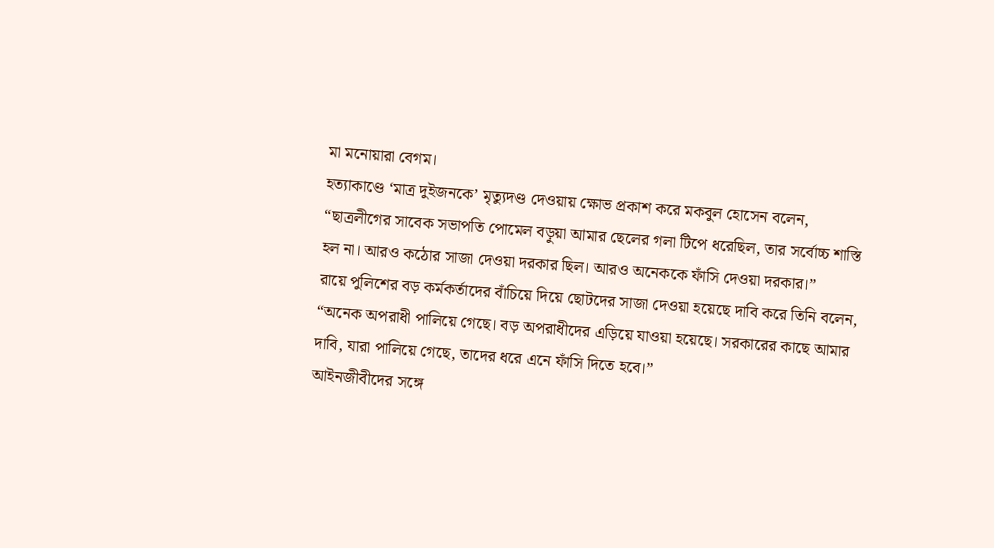মা মনোয়ারা বেগম।
হত্যাকাণ্ডে ‘মাত্র দুইজনকে’ মৃত্যুদণ্ড দেওয়ায় ক্ষোভ প্রকাশ করে মকবুল হোসেন বলেন, “ছাত্রলীগের সাবেক সভাপতি পোমেল বড়ুয়া আমার ছেলের গলা টিপে ধরেছিল, তার সর্বোচ্চ শাস্তি হল না। আরও কঠোর সাজা দেওয়া দরকার ছিল। আরও অনেককে ফাঁসি দেওয়া দরকার।”
রায়ে পুলিশের বড় কর্মকর্তাদের বাঁচিয়ে দিয়ে ছোটদের সাজা দেওয়া হয়েছে দাবি করে তিনি বলেন, “অনেক অপরাধী পালিয়ে গেছে। বড় অপরাধীদের এড়িয়ে যাওয়া হয়েছে। সরকারের কাছে আমার দাবি, যারা পালিয়ে গেছে, তাদের ধরে এনে ফাঁসি দিতে হবে।”
আইনজীবীদের সঙ্গে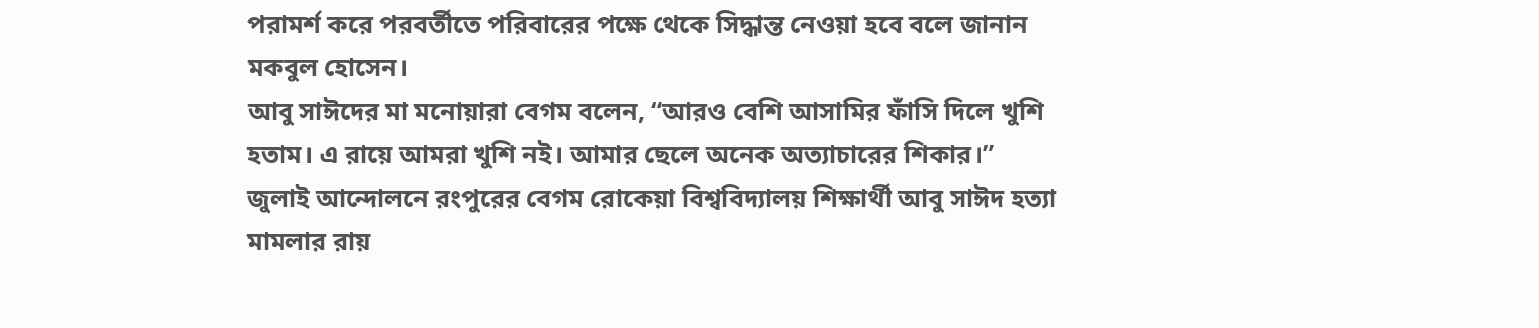পরামর্শ করে পরবর্তীতে পরিবারের পক্ষে থেকে সিদ্ধান্ত নেওয়া হবে বলে জানান মকবুল হোসেন।
আবু সাঈদের মা মনোয়ারা বেগম বলেন, “আরও বেশি আসামির ফাঁসি দিলে খুশি হতাম। এ রায়ে আমরা খুশি নই। আমার ছেলে অনেক অত্যাচারের শিকার।”
জুলাই আন্দোলনে রংপুরের বেগম রোকেয়া বিশ্ববিদ্যালয় শিক্ষার্থী আবু সাঈদ হত্যা মামলার রায়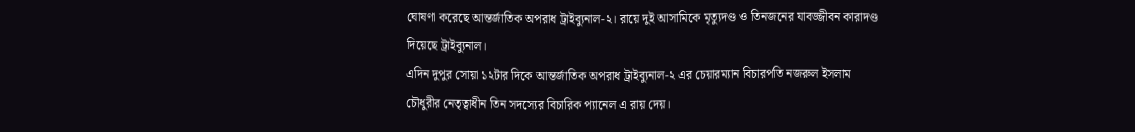ঘোষণা করেছে আন্তর্জাতিক অপরাধ ট্রাইব্যুনাল-২। রায়ে দুই আসামিকে মৃত্যুদণ্ড ও তিনজনের যাবজ্জীবন কারাদণ্ড দিয়েছে ট্রাইব্যুনাল।
এদিন দুপুর সোয়া ১২টার দিকে আন্তর্জাতিক অপরাধ ট্রাইব্যুনাল-২ এর চেয়ারম্যান বিচারপতি নজরুল ইসলাম চৌধুরীর নেতৃত্বাধীন তিন সদস্যের বিচারিক প্যানেল এ রায় দেয়।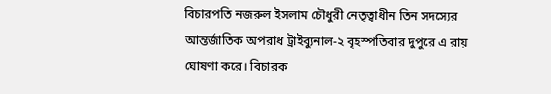বিচারপতি নজরুল ইসলাম চৌধুরী নেতৃত্বাধীন তিন সদস্যের আন্তর্জাতিক অপরাধ ট্রাইব্যুনাল-২ বৃহস্পতিবার দুপুরে এ রায় ঘোষণা করে। বিচারক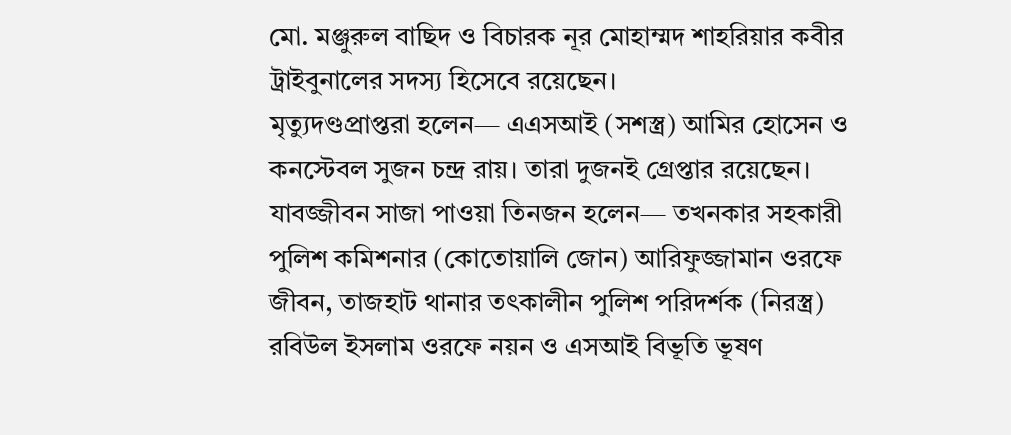মো. মঞ্জুরুল বাছিদ ও বিচারক নূর মোহাম্মদ শাহরিয়ার কবীর ট্রাইবুনালের সদস্য হিসেবে রয়েছেন।
মৃত্যুদণ্ডপ্রাপ্তরা হলেন— এএসআই (সশস্ত্র) আমির হোসেন ও কনস্টেবল সুজন চন্দ্র রায়। তারা দুজনই গ্রেপ্তার রয়েছেন।
যাবজ্জীবন সাজা পাওয়া তিনজন হলেন— তখনকার সহকারী পুলিশ কমিশনার (কোতোয়ালি জোন) আরিফুজ্জামান ওরফে জীবন, তাজহাট থানার তৎকালীন পুলিশ পরিদর্শক (নিরস্ত্র) রবিউল ইসলাম ওরফে নয়ন ও এসআই বিভূতি ভূষণ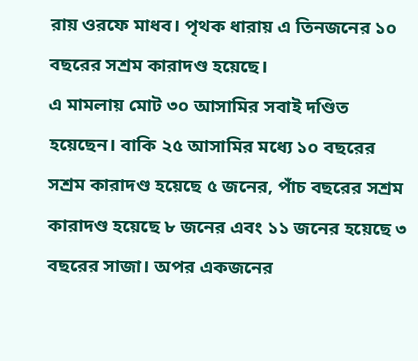রায় ওরফে মাধব। পৃথক ধারায় এ তিনজনের ১০ বছরের সশ্রম কারাদণ্ড হয়েছে।
এ মামলায় মোট ৩০ আসামির সবাই দণ্ডিত হয়েছেন। বাকি ২৫ আসামির মধ্যে ১০ বছরের সশ্রম কারাদণ্ড হয়েছে ৫ জনের, পাঁচ বছরের সশ্রম কারাদণ্ড হয়েছে ৮ জনের এবং ১১ জনের হয়েছে ৩ বছরের সাজা। অপর একজনের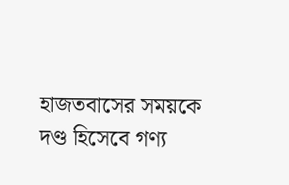হাজতবাসের সময়কে দণ্ড হিসেবে গণ্য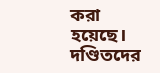করা হয়েছে।
দণ্ডিতদের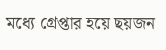মধ্যে গ্রেপ্তার হয়ে ছয়জন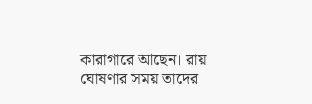কারাগারে আছেন। রায় ঘোষণার সময় তাদের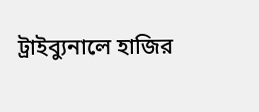ট্রাইব্যুনালে হাজির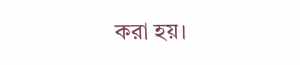করা হয়।